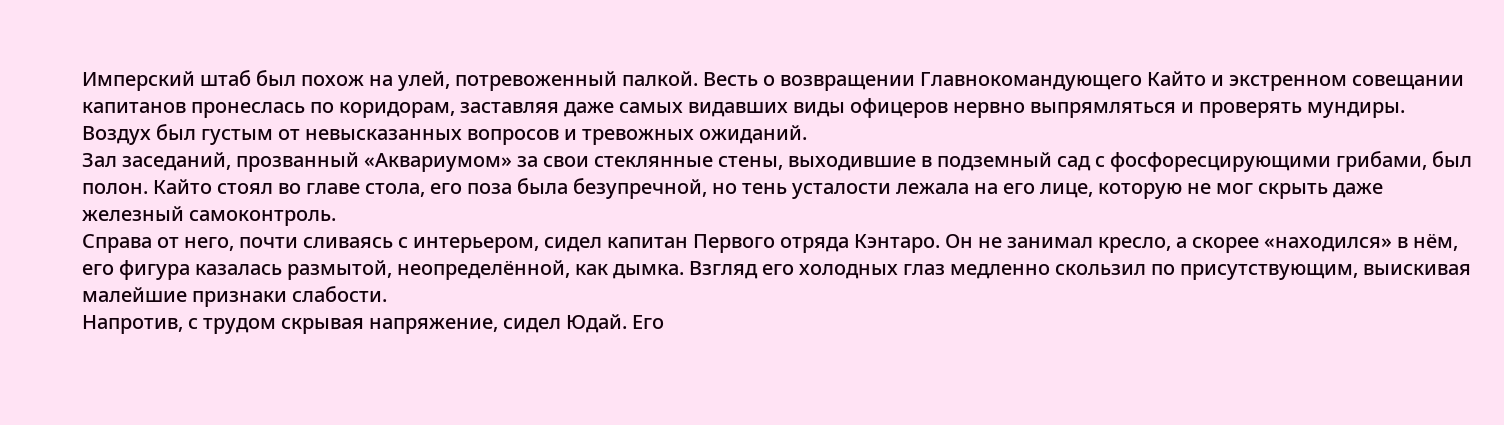Имперский штаб был похож на улей, потревоженный палкой. Весть о возвращении Главнокомандующего Кайто и экстренном совещании капитанов пронеслась по коридорам, заставляя даже самых видавших виды офицеров нервно выпрямляться и проверять мундиры. Воздух был густым от невысказанных вопросов и тревожных ожиданий.
Зал заседаний, прозванный «Аквариумом» за свои стеклянные стены, выходившие в подземный сад с фосфоресцирующими грибами, был полон. Кайто стоял во главе стола, его поза была безупречной, но тень усталости лежала на его лице, которую не мог скрыть даже железный самоконтроль.
Справа от него, почти сливаясь с интерьером, сидел капитан Первого отряда Кэнтаро. Он не занимал кресло, а скорее «находился» в нём, его фигура казалась размытой, неопределённой, как дымка. Взгляд его холодных глаз медленно скользил по присутствующим, выискивая малейшие признаки слабости.
Напротив, с трудом скрывая напряжение, сидел Юдай. Его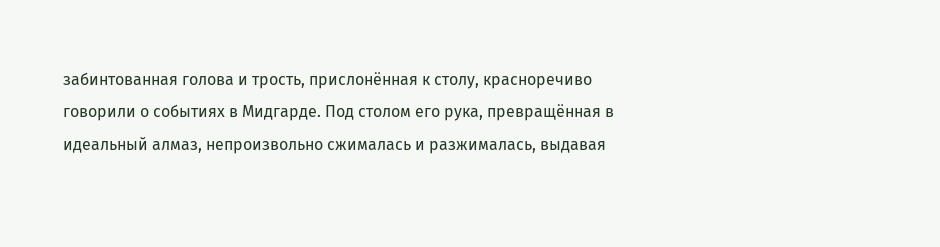забинтованная голова и трость, прислонённая к столу, красноречиво говорили о событиях в Мидгарде. Под столом его рука, превращённая в идеальный алмаз, непроизвольно сжималась и разжималась, выдавая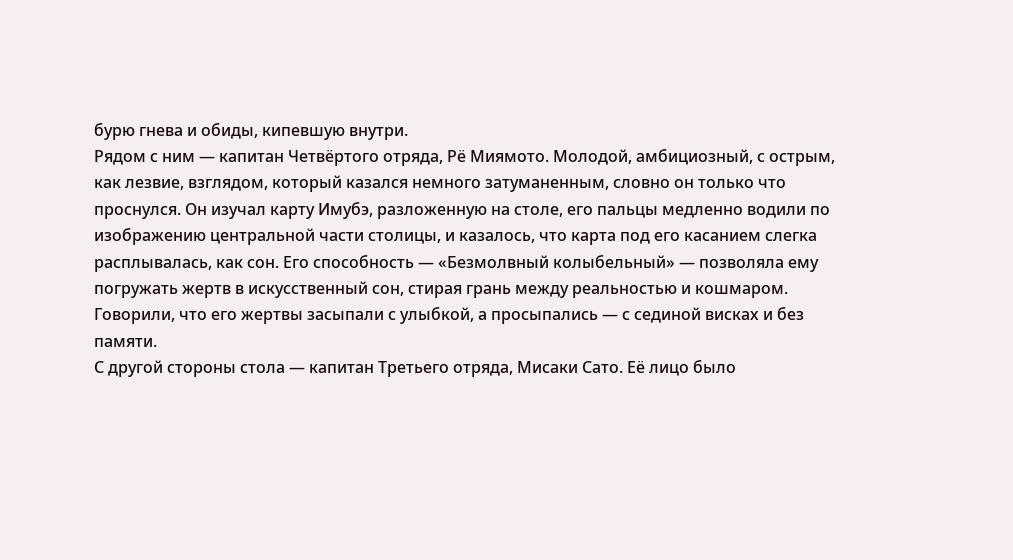бурю гнева и обиды, кипевшую внутри.
Рядом с ним — капитан Четвёртого отряда, Рё Миямото. Молодой, амбициозный, с острым, как лезвие, взглядом, который казался немного затуманенным, словно он только что проснулся. Он изучал карту Имубэ, разложенную на столе, его пальцы медленно водили по изображению центральной части столицы, и казалось, что карта под его касанием слегка расплывалась, как сон. Его способность — «Безмолвный колыбельный» — позволяла ему погружать жертв в искусственный сон, стирая грань между реальностью и кошмаром. Говорили, что его жертвы засыпали с улыбкой, а просыпались — с сединой висках и без памяти.
С другой стороны стола — капитан Третьего отряда, Мисаки Сато. Её лицо было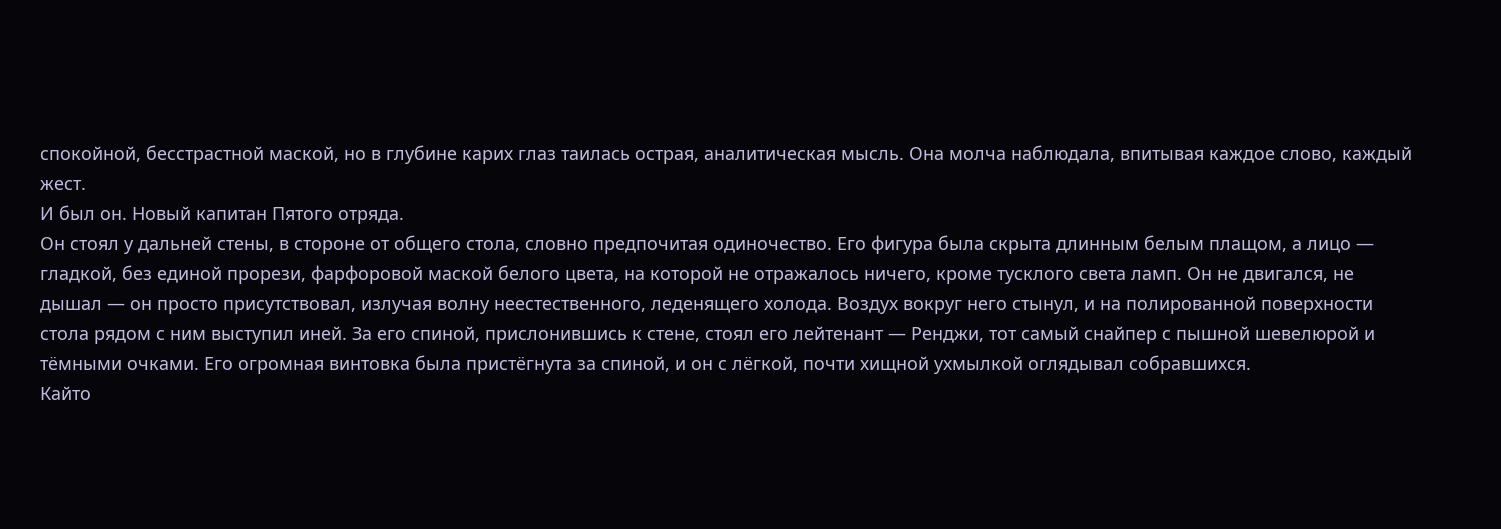спокойной, бесстрастной маской, но в глубине карих глаз таилась острая, аналитическая мысль. Она молча наблюдала, впитывая каждое слово, каждый жест.
И был он. Новый капитан Пятого отряда.
Он стоял у дальней стены, в стороне от общего стола, словно предпочитая одиночество. Его фигура была скрыта длинным белым плащом, а лицо — гладкой, без единой прорези, фарфоровой маской белого цвета, на которой не отражалось ничего, кроме тусклого света ламп. Он не двигался, не дышал — он просто присутствовал, излучая волну неестественного, леденящего холода. Воздух вокруг него стынул, и на полированной поверхности стола рядом с ним выступил иней. За его спиной, прислонившись к стене, стоял его лейтенант — Ренджи, тот самый снайпер с пышной шевелюрой и тёмными очками. Его огромная винтовка была пристёгнута за спиной, и он с лёгкой, почти хищной ухмылкой оглядывал собравшихся.
Кайто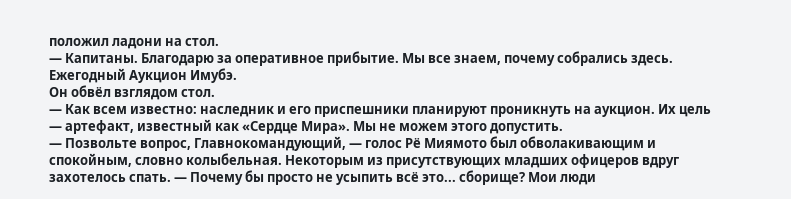положил ладони на стол.
— Капитаны. Благодарю за оперативное прибытие. Мы все знаем, почему собрались здесь. Ежегодный Аукцион Имубэ.
Он обвёл взглядом стол.
— Как всем известно: наследник и его приспешники планируют проникнуть на аукцион. Их цель — артефакт, известный как «Сердце Мира». Мы не можем этого допустить.
— Позвольте вопрос, Главнокомандующий, — голос Рё Миямото был обволакивающим и спокойным, словно колыбельная. Некоторым из присутствующих младших офицеров вдруг захотелось спать. — Почему бы просто не усыпить всё это... сборище? Мои люди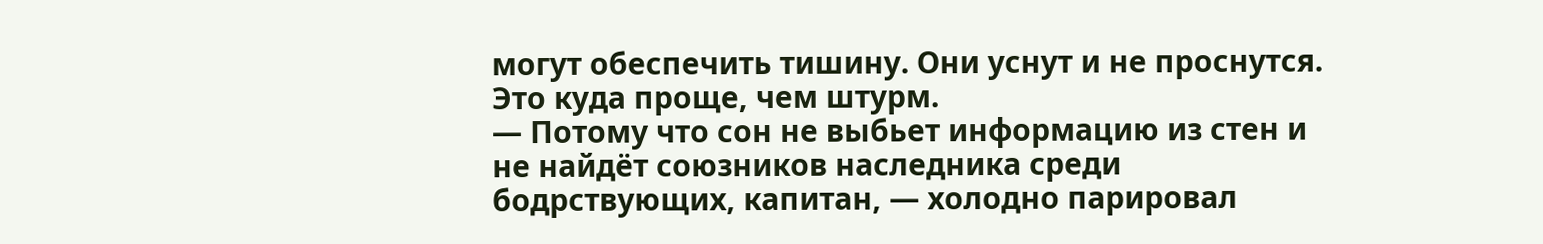могут обеспечить тишину. Они уснут и не проснутся. Это куда проще, чем штурм.
— Потому что сон не выбьет информацию из стен и не найдёт союзников наследника среди бодрствующих, капитан, — холодно парировал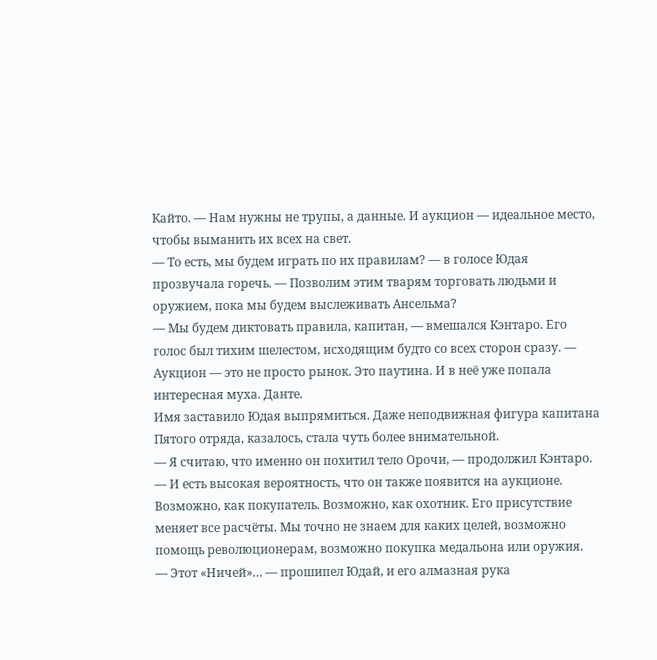Кайто. — Нам нужны не трупы, а данные. И аукцион — идеальное место, чтобы выманить их всех на свет.
— То есть, мы будем играть по их правилам? — в голосе Юдая прозвучала горечь. — Позволим этим тварям торговать людьми и оружием, пока мы будем выслеживать Ансельма?
— Мы будем диктовать правила, капитан, — вмешался Кэнтаро. Его голос был тихим шелестом, исходящим будто со всех сторон сразу. — Аукцион — это не просто рынок. Это паутина. И в неё уже попала интересная муха. Данте.
Имя заставило Юдая выпрямиться. Даже неподвижная фигура капитана Пятого отряда, казалось, стала чуть более внимательной.
— Я считаю, что именно он похитил тело Орочи, — продолжил Кэнтаро. — И есть высокая вероятность, что он также появится на аукционе. Возможно, как покупатель. Возможно, как охотник. Его присутствие меняет все расчёты. Мы точно не знаем для каких целей, возможно помощь революционерам, возможно покупка медальона или оружия.
— Этот «Ничей»… — прошипел Юдай, и его алмазная рука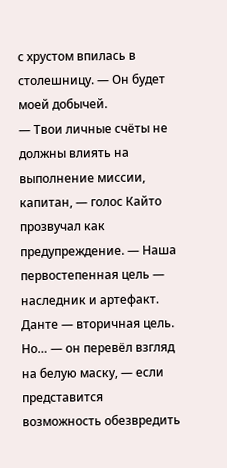с хрустом впилась в столешницу. — Он будет моей добычей.
— Твои личные счёты не должны влиять на выполнение миссии, капитан, — голос Кайто прозвучал как предупреждение. — Наша первостепенная цель — наследник и артефакт. Данте — вторичная цель. Но… — он перевёл взгляд на белую маску, — если представится возможность обезвредить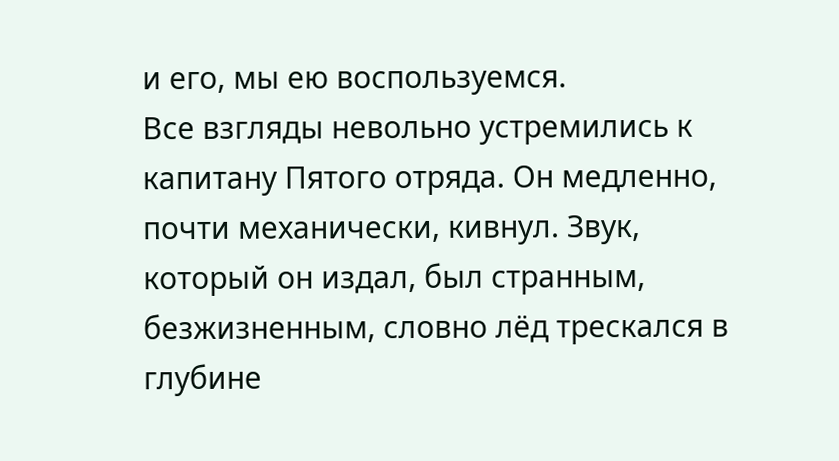и его, мы ею воспользуемся.
Все взгляды невольно устремились к капитану Пятого отряда. Он медленно, почти механически, кивнул. Звук, который он издал, был странным, безжизненным, словно лёд трескался в глубине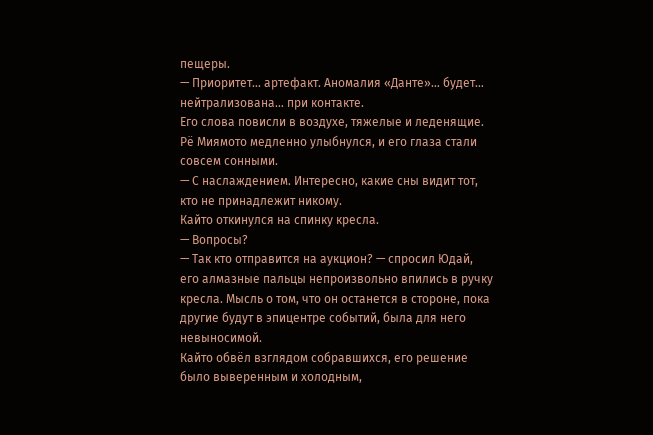пещеры.
— Приоритет… артефакт. Аномалия «Данте»… будет… нейтрализована… при контакте.
Его слова повисли в воздухе, тяжелые и леденящие.
Рё Миямото медленно улыбнулся, и его глаза стали совсем сонными.
— С наслаждением. Интересно, какие сны видит тот, кто не принадлежит никому.
Кайто откинулся на спинку кресла.
— Вопросы?
— Так кто отправится на аукцион? — спросил Юдай, его алмазные пальцы непроизвольно впились в ручку кресла. Мысль о том, что он останется в стороне, пока другие будут в эпицентре событий, была для него невыносимой.
Кайто обвёл взглядом собравшихся, его решение было выверенным и холодным,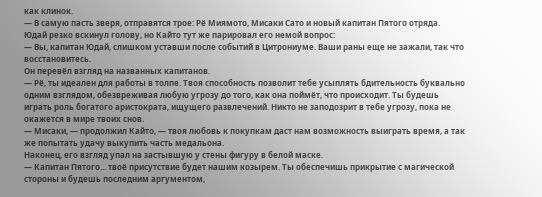как клинок.
— В самую пасть зверя, отправятся трое: Рё Миямото, Мисаки Сато и новый капитан Пятого отряда.
Юдай резко вскинул голову, но Кайто тут же парировал его немой вопрос:
— Вы, капитан Юдай, слишком уставши после событий в Цитрониуме. Ваши раны еще не зажали, так что восстановитесь.
Он перевёл взгляд на названных капитанов.
— Рё, ты идеален для работы в толпе. Твоя способность позволит тебе усыплять бдительность буквально одним взглядом, обезвреживая любую угрозу до того, как она поймёт, что происходит. Ты будешь играть роль богатого аристократа, ищущего развлечений. Никто не заподозрит в тебе угрозу, пока не окажется в мире твоих снов.
— Мисаки, — продолжил Кайто, — твоя любовь к покупкам даст нам возможность выиграть время, а так же попытать удачу выкупить часть медальона.
Наконец, его взгляд упал на застывшую у стены фигуру в белой маске.
— Капитан Пятого... твоё присутствие будет нашим козырем. Ты обеспечишь прикрытие с магической стороны и будешь последним аргументом,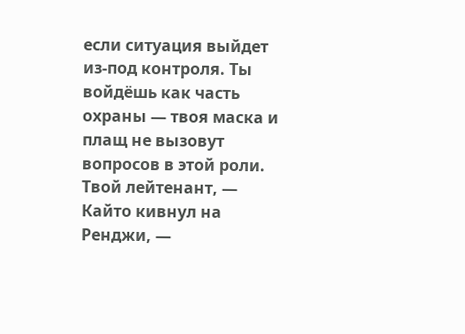если ситуация выйдет из-под контроля. Ты войдёшь как часть охраны — твоя маска и плащ не вызовут вопросов в этой роли. Твой лейтенант, — Кайто кивнул на Ренджи, —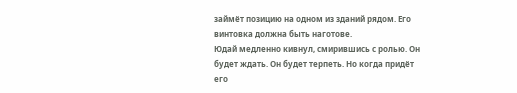займёт позицию на одном из зданий рядом. Его винтовка должна быть наготове.
Юдай медленно кивнул, смирившись с ролью. Он будет ждать. Он будет терпеть. Но когда придёт его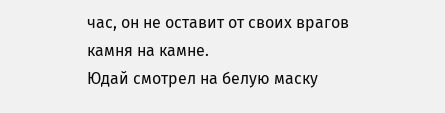час, он не оставит от своих врагов камня на камне.
Юдай смотрел на белую маску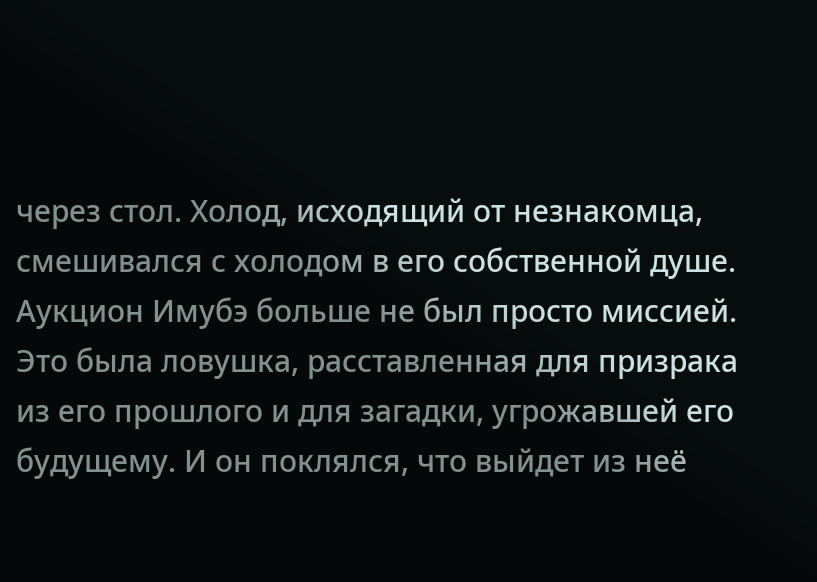через стол. Холод, исходящий от незнакомца, смешивался с холодом в его собственной душе. Аукцион Имубэ больше не был просто миссией. Это была ловушка, расставленная для призрака из его прошлого и для загадки, угрожавшей его будущему. И он поклялся, что выйдет из неё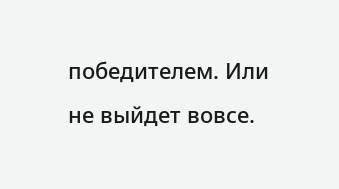победителем. Или не выйдет вовсе.